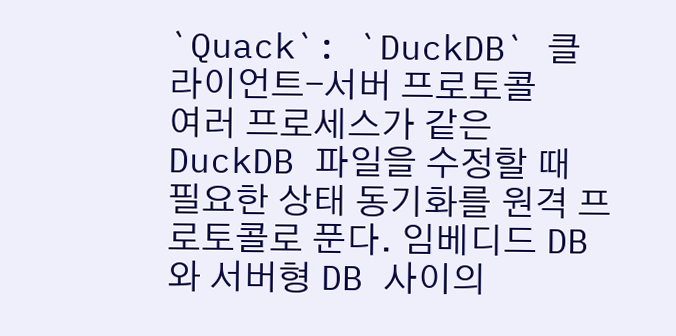`Quack`: `DuckDB` 클라이언트-서버 프로토콜
여러 프로세스가 같은 DuckDB 파일을 수정할 때 필요한 상태 동기화를 원격 프로토콜로 푼다. 임베디드 DB와 서버형 DB 사이의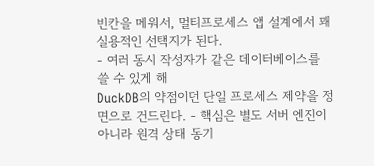빈칸을 메워서, 멀티프로세스 앱 설계에서 꽤 실용적인 선택지가 된다.
- 여러 동시 작성자가 같은 데이터베이스를 쓸 수 있게 해
DuckDB의 약점이던 단일 프로세스 제약을 정면으로 건드린다. - 핵심은 별도 서버 엔진이 아니라 원격 상태 동기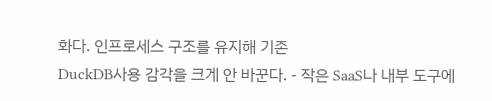화다. 인프로세스 구조를 유지해 기존
DuckDB사용 감각을 크게 안 바꾼다. - 작은 SaaS나 내부 도구에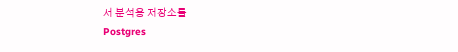서 분석용 저장소를
Postgres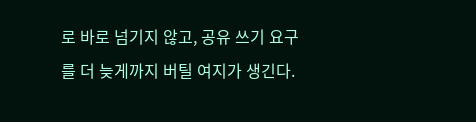로 바로 넘기지 않고, 공유 쓰기 요구를 더 늦게까지 버틸 여지가 생긴다.